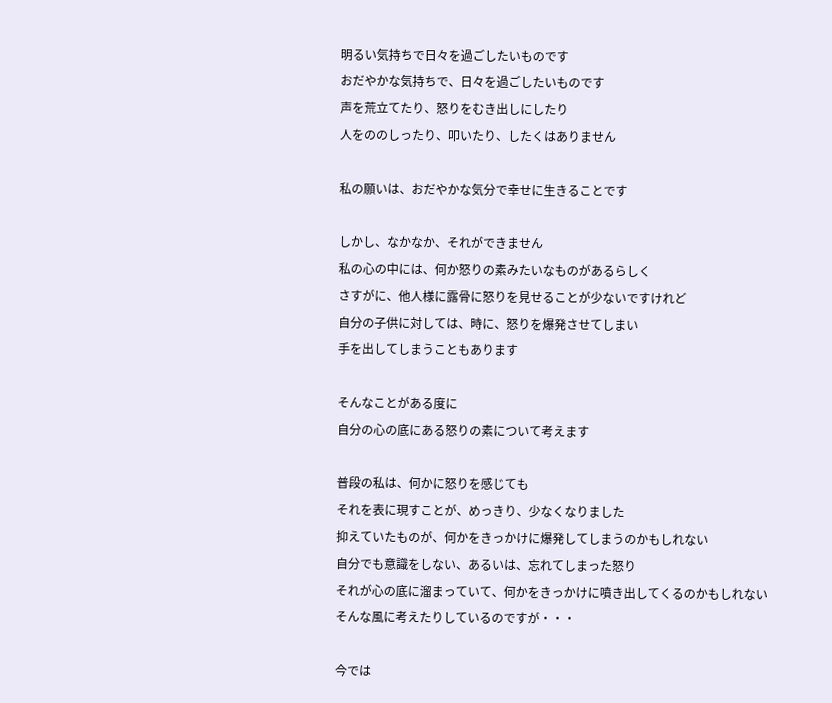明るい気持ちで日々を過ごしたいものです
おだやかな気持ちで、日々を過ごしたいものです
声を荒立てたり、怒りをむき出しにしたり
人をののしったり、叩いたり、したくはありません

私の願いは、おだやかな気分で幸せに生きることです

しかし、なかなか、それができません
私の心の中には、何か怒りの素みたいなものがあるらしく
さすがに、他人様に露骨に怒りを見せることが少ないですけれど
自分の子供に対しては、時に、怒りを爆発させてしまい
手を出してしまうこともあります

そんなことがある度に
自分の心の底にある怒りの素について考えます

普段の私は、何かに怒りを感じても
それを表に現すことが、めっきり、少なくなりました
抑えていたものが、何かをきっかけに爆発してしまうのかもしれない
自分でも意識をしない、あるいは、忘れてしまった怒り
それが心の底に溜まっていて、何かをきっかけに噴き出してくるのかもしれない
そんな風に考えたりしているのですが・・・

今では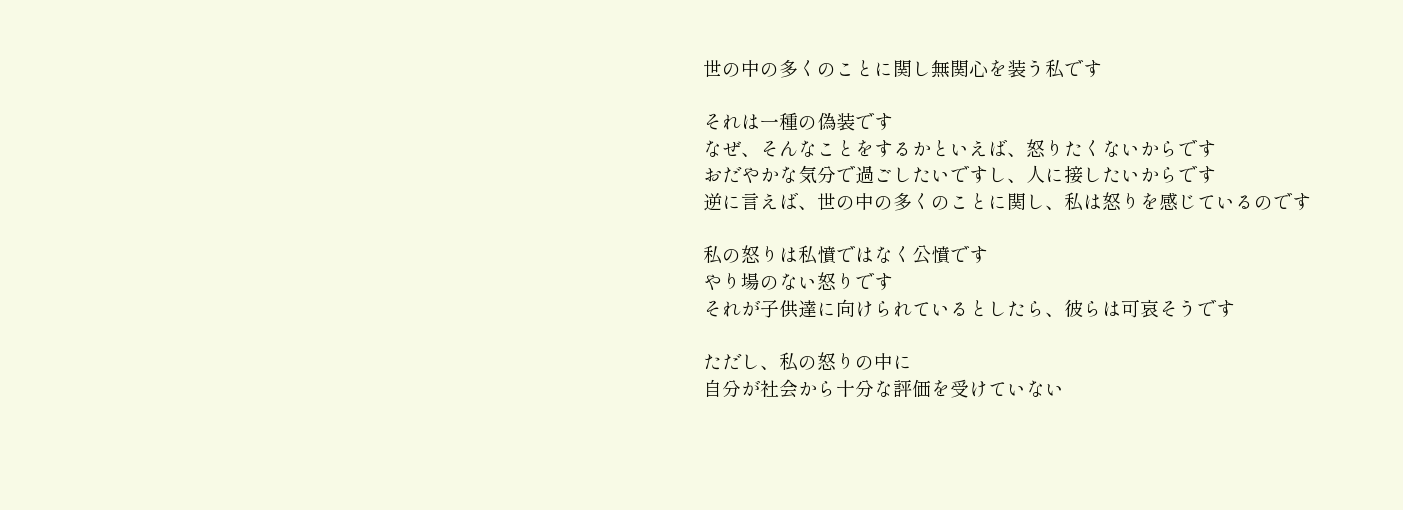世の中の多くのことに関し無関心を装う私です

それは一種の偽装です
なぜ、そんなことをするかといえば、怒りたくないからです
おだやかな気分で過ごしたいですし、人に接したいからです
逆に言えば、世の中の多くのことに関し、私は怒りを感じているのです

私の怒りは私憤ではなく公憤です
やり場のない怒りです
それが子供達に向けられているとしたら、彼らは可哀そうです

ただし、私の怒りの中に
自分が社会から十分な評価を受けていない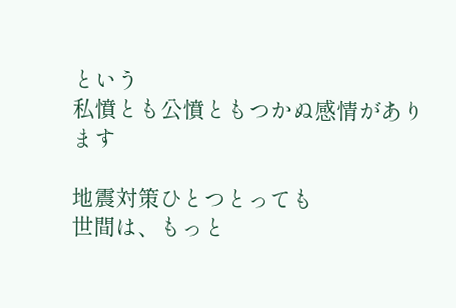という
私憤とも公憤ともつかぬ感情があります

地震対策ひとつとっても
世間は、もっと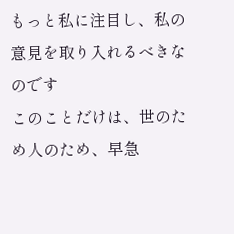もっと私に注目し、私の意見を取り入れるべきなのです
このことだけは、世のため人のため、早急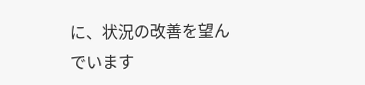に、状況の改善を望んでいます